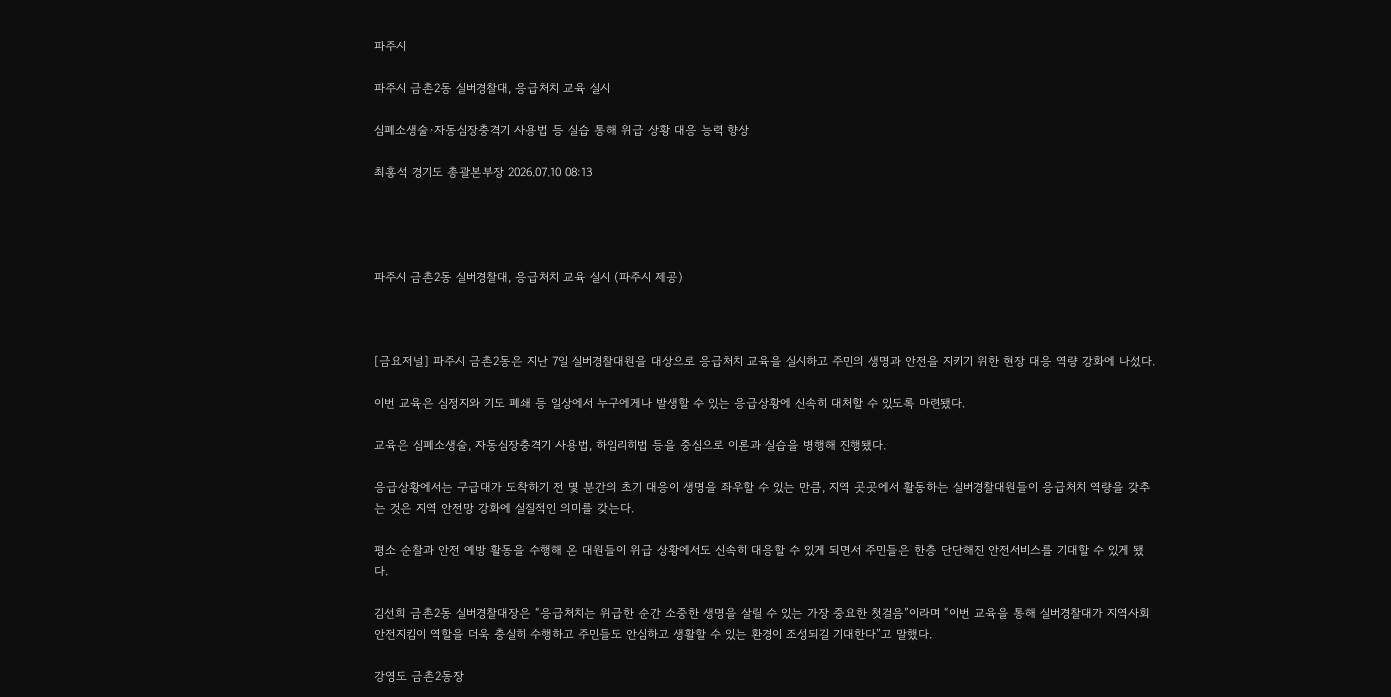파주시

파주시 금촌2동 실버경찰대, 응급처치 교육 실시

심폐소생술·자동심장충격기 사용법 등 실습 통해 위급 상황 대응 능력 향상

최홍석 경기도 총괄본부장 2026.07.10 08:13




파주시 금촌2동 실버경찰대, 응급처치 교육 실시 (파주시 제공)



[금요저널] 파주시 금촌2동은 지난 7일 실버경찰대원을 대상으로 응급처치 교육을 실시하고 주민의 생명과 안전을 지키기 위한 현장 대응 역량 강화에 나섰다.

이번 교육은 심정지와 기도 폐쇄 등 일상에서 누구에게나 발생할 수 있는 응급상황에 신속히 대처할 수 있도록 마련됐다.

교육은 심폐소생술, 자동심장충격기 사용법, 하임리히법 등을 중심으로 이론과 실습을 병행해 진행됐다.

응급상황에서는 구급대가 도착하기 전 몇 분간의 초기 대응이 생명을 좌우할 수 있는 만큼, 지역 곳곳에서 활동하는 실버경찰대원들이 응급처치 역량을 갖추는 것은 지역 안전망 강화에 실질적인 의미를 갖는다.

평소 순찰과 안전 예방 활동을 수행해 온 대원들이 위급 상황에서도 신속히 대응할 수 있게 되면서 주민들은 한층 단단해진 안전서비스를 기대할 수 있게 됐다.

김선희 금촌2동 실버경찰대장은 “응급처치는 위급한 순간 소중한 생명을 살릴 수 있는 가장 중요한 첫걸음”이라며 “이번 교육을 통해 실버경찰대가 지역사회 안전지킴이 역할을 더욱 충실히 수행하고 주민들도 안심하고 생활할 수 있는 환경이 조성되길 기대한다”고 말했다.

강영도 금촌2동장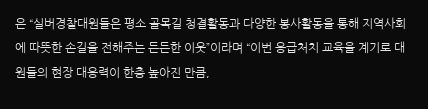은 “실버경찰대원들은 평소 골목길 청결활동과 다양한 봉사활동을 통해 지역사회에 따뜻한 손길을 전해주는 든든한 이웃”이라며 “이번 응급처치 교육을 계기로 대원들의 현장 대응력이 한층 높아진 만큼,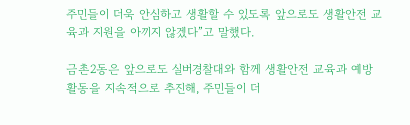주민들이 더욱 안심하고 생활할 수 있도록 앞으로도 생활안전 교육과 지원을 아끼지 않겠다”고 말했다.

금촌2동은 앞으로도 실버경찰대와 함께 생활안전 교육과 예방 활동을 지속적으로 추진해, 주민들이 더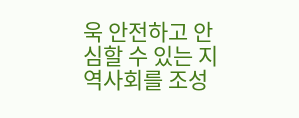욱 안전하고 안심할 수 있는 지역사회를 조성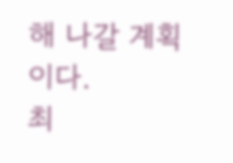해 나갈 계획이다.
최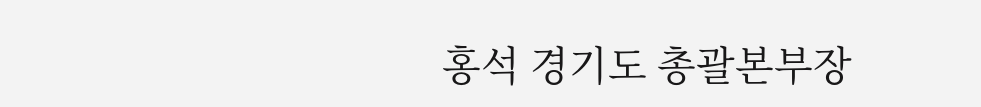홍석 경기도 총괄본부장